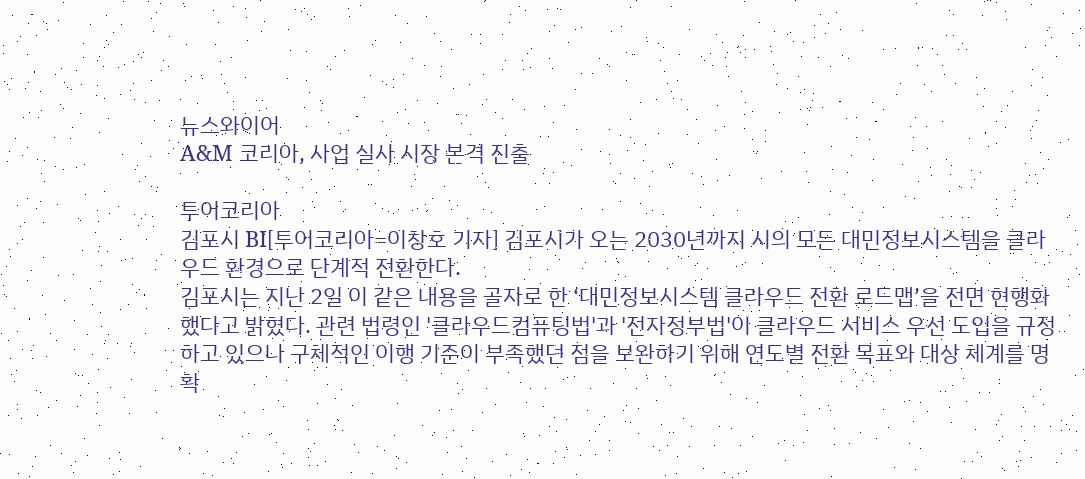뉴스와이어
A&M 코리아, 사업 실사 시장 본격 진출

투어코리아
김포시 BI[투어코리아=이창호 기자] 김포시가 오는 2030년까지 시의 모든 대민정보시스템을 클라우드 환경으로 단계적 전환한다.
김포시는 지난 2일 이 같은 내용을 골자로 한 ‘대민정보시스템 클라우드 전환 로드맵’을 전면 현행화했다고 밝혔다. 관련 법령인 '클라우드컴퓨팅법'과 '전자정부법'이 클라우드 서비스 우선 도입을 규정하고 있으나 구체적인 이행 기준이 부족했던 점을 보완하기 위해 연도별 전환 목표와 대상 체계를 명확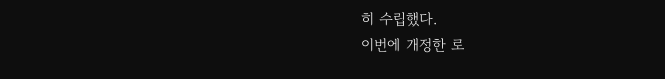히 수립했다.
이번에 개정한 로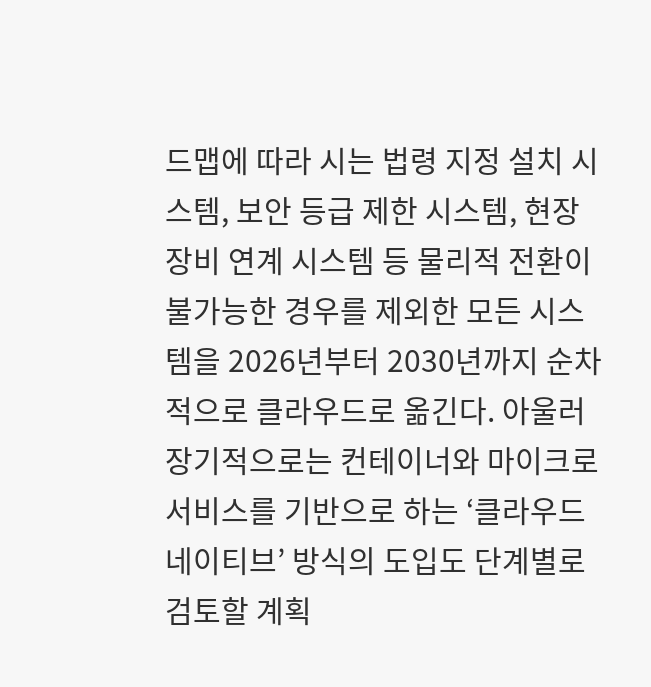드맵에 따라 시는 법령 지정 설치 시스템, 보안 등급 제한 시스템, 현장 장비 연계 시스템 등 물리적 전환이 불가능한 경우를 제외한 모든 시스템을 2026년부터 2030년까지 순차적으로 클라우드로 옮긴다. 아울러 장기적으로는 컨테이너와 마이크로서비스를 기반으로 하는 ‘클라우드 네이티브’ 방식의 도입도 단계별로 검토할 계획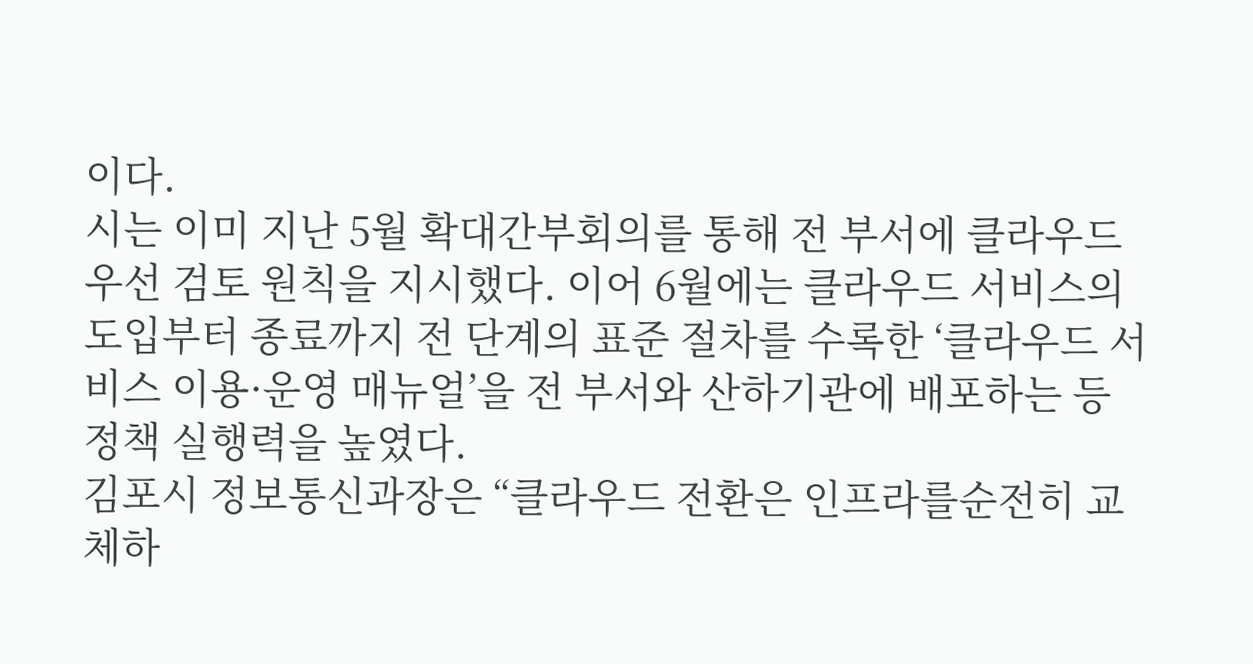이다.
시는 이미 지난 5월 확대간부회의를 통해 전 부서에 클라우드 우선 검토 원칙을 지시했다. 이어 6월에는 클라우드 서비스의 도입부터 종료까지 전 단계의 표준 절차를 수록한 ‘클라우드 서비스 이용·운영 매뉴얼’을 전 부서와 산하기관에 배포하는 등 정책 실행력을 높였다.
김포시 정보통신과장은 “클라우드 전환은 인프라를순전히 교체하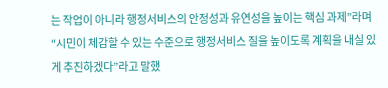는 작업이 아니라 행정서비스의 안정성과 유연성을 높이는 핵심 과제”라며 “시민이 체감할 수 있는 수준으로 행정서비스 질을 높이도록 계획을 내실 있게 추진하겠다”라고 말했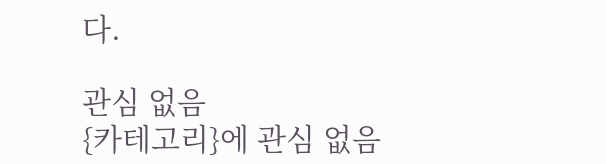다.

관심 없음
{카테고리}에 관심 없음